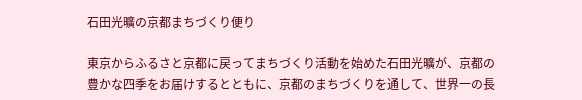石田光曠の京都まちづくり便り

東京からふるさと京都に戻ってまちづくり活動を始めた石田光曠が、京都の豊かな四季をお届けするとともに、京都のまちづくりを通して、世界一の長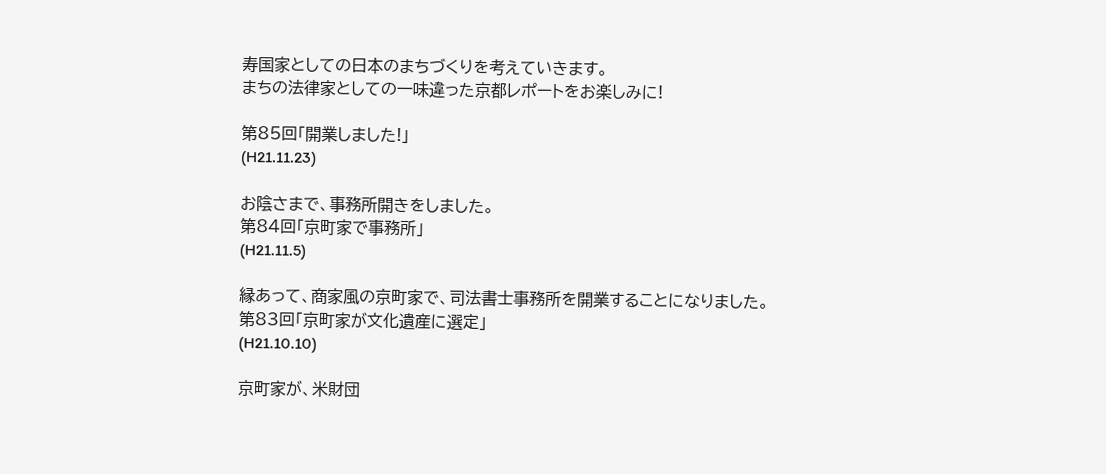寿国家としての日本のまちづくりを考えていきます。
まちの法律家としての一味違った京都レポートをお楽しみに!

第85回「開業しました!」
(H21.11.23)

お陰さまで、事務所開きをしました。
第84回「京町家で事務所」
(H21.11.5)

縁あって、商家風の京町家で、司法書士事務所を開業することになりました。
第83回「京町家が文化遺産に選定」
(H21.10.10)

京町家が、米財団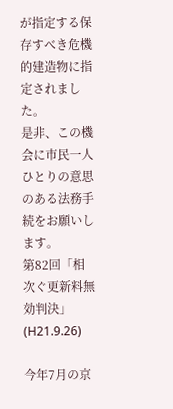が指定する保存すべき危機的建造物に指定されました。
是非、この機会に市民一人ひとりの意思のある法務手続をお願いします。
第82回「相次ぐ更新料無効判決」
(H21.9.26)

今年7月の京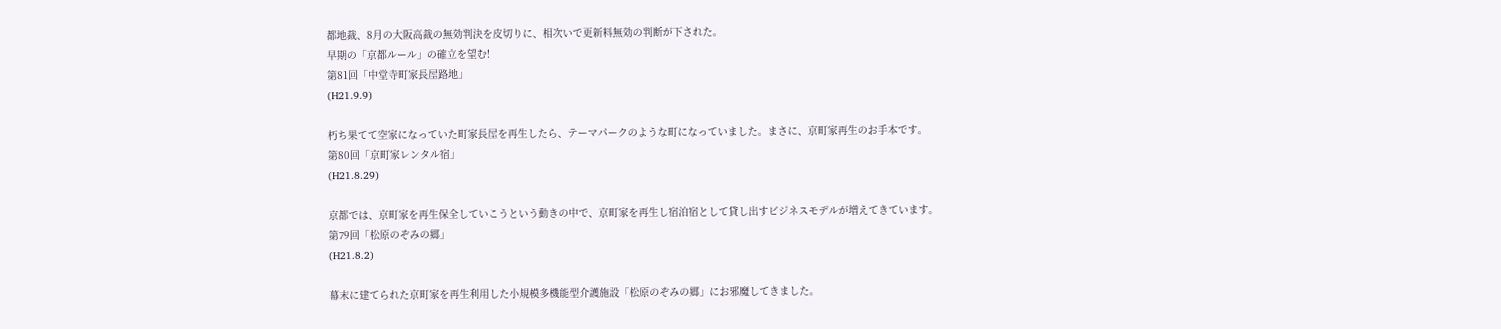都地裁、8月の大阪高裁の無効判決を皮切りに、相次いで更新料無効の判断が下された。
早期の「京都ルール」の確立を望む!
第81回「中堂寺町家長屋路地」
(H21.9.9)

朽ち果てて空家になっていた町家長屋を再生したら、テーマパークのような町になっていました。まさに、京町家再生のお手本です。
第80回「京町家レンタル宿」
(H21.8.29)

京都では、京町家を再生保全していこうという動きの中で、京町家を再生し宿泊宿として貸し出すビジネスモデルが増えてきています。
第79回「松原のぞみの郷」
(H21.8.2)

幕末に建てられた京町家を再生利用した小規模多機能型介護施設「松原のぞみの郷」にお邪魔してきました。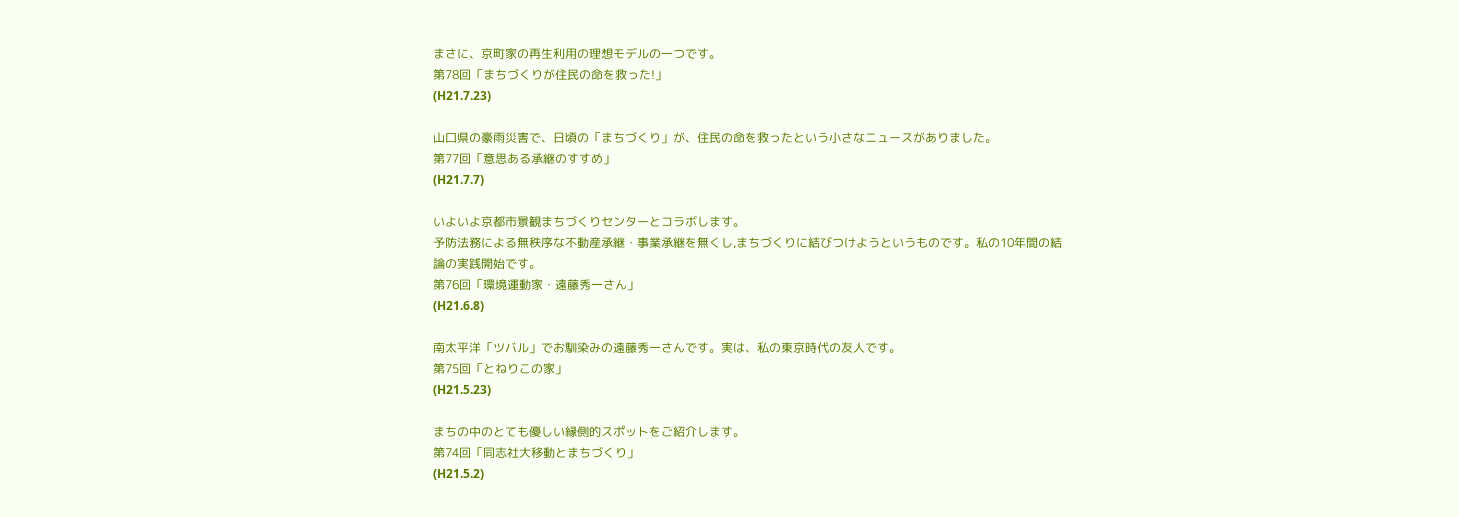まさに、京町家の再生利用の理想モデルの一つです。
第78回「まちづくりが住民の命を救った!」
(H21.7.23)

山口県の豪雨災害で、日頃の「まちづくり」が、住民の命を救ったという小さなニュースがありました。
第77回「意思ある承継のすすめ」
(H21.7.7)

いよいよ京都市景観まちづくりセンターとコラボします。
予防法務による無秩序な不動産承継・事業承継を無くし,まちづくりに結びつけようというものです。私の10年間の結論の実践開始です。
第76回「環境運動家・遠藤秀一さん」
(H21.6.8)

南太平洋「ツバル」でお馴染みの遠藤秀一さんです。実は、私の東京時代の友人です。
第75回「とねりこの家」
(H21.5.23)

まちの中のとても優しい縁側的スポットをご紹介します。
第74回「同志社大移動とまちづくり」
(H21.5.2)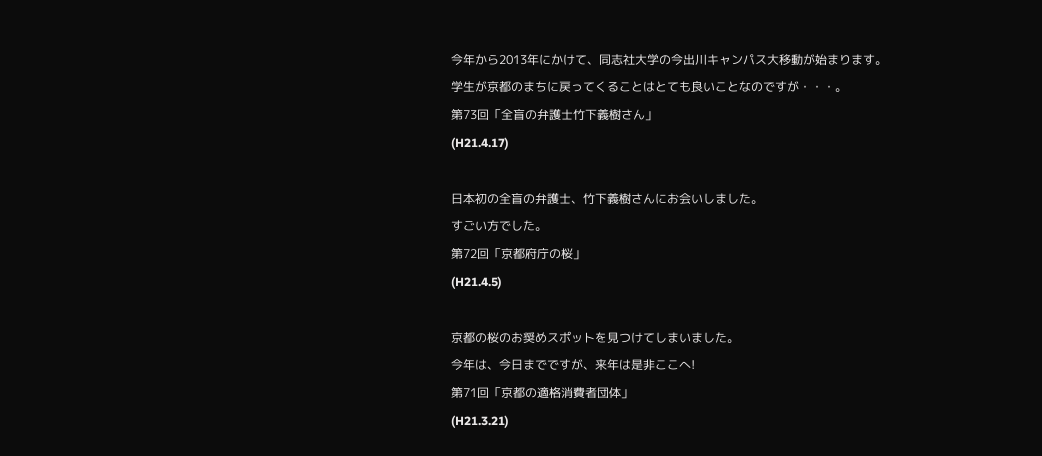今年から2013年にかけて、同志社大学の今出川キャンパス大移動が始まります。
学生が京都のまちに戻ってくることはとても良いことなのですが・・・。
第73回「全盲の弁護士竹下義樹さん」
(H21.4.17)

日本初の全盲の弁護士、竹下義樹さんにお会いしました。
すごい方でした。
第72回「京都府庁の桜」
(H21.4.5)

京都の桜のお奨めスポットを見つけてしまいました。
今年は、今日までですが、来年は是非ここへ!
第71回「京都の適格消費者団体」
(H21.3.21)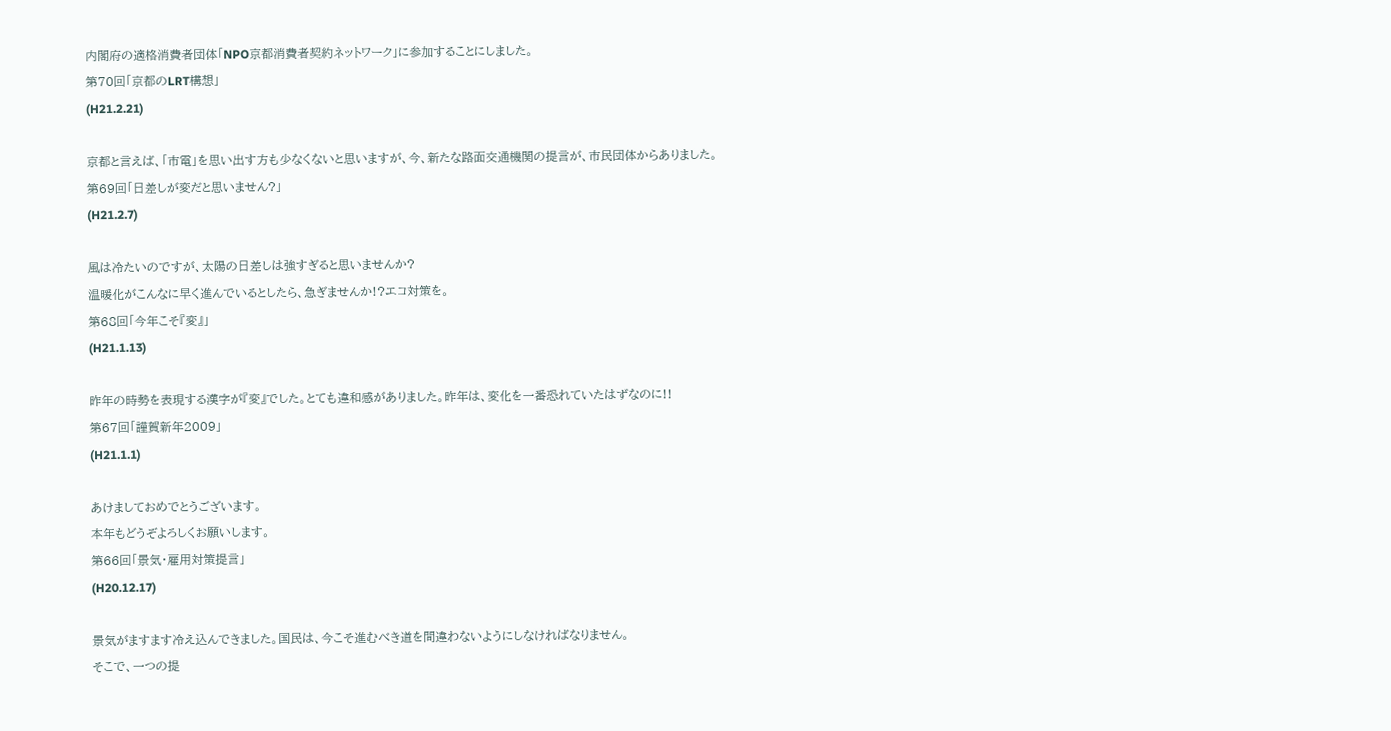内閣府の適格消費者団体「NPO京都消費者契約ネットワーク」に参加することにしました。
第70回「京都のLRT構想」
(H21.2.21)

京都と言えば、「市電」を思い出す方も少なくないと思いますが、今、新たな路面交通機関の提言が、市民団体からありました。
第69回「日差しが変だと思いません?」
(H21.2.7)

風は冷たいのですが、太陽の日差しは強すぎると思いませんか?
温暖化がこんなに早く進んでいるとしたら、急ぎませんか!?エコ対策を。
第68回「今年こそ『変』」
(H21.1.13)

昨年の時勢を表現する漢字が『変』でした。とても違和感がありました。昨年は、変化を一番恐れていたはずなのに!!
第67回「謹賀新年2009」
(H21.1.1)

あけましておめでとうございます。
本年もどうぞよろしくお願いします。
第66回「景気・雇用対策提言」
(H20.12.17)

景気がますます冷え込んできました。国民は、今こそ進むべき道を間違わないようにしなければなりません。
そこで、一つの提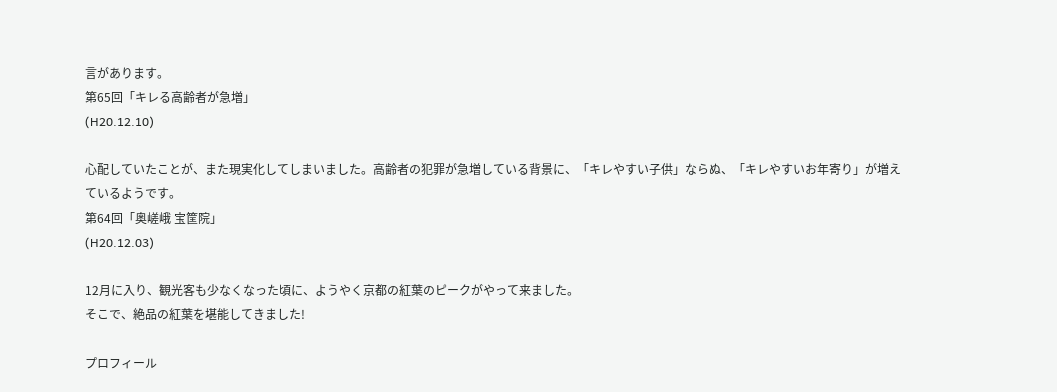言があります。
第65回「キレる高齢者が急増」
(H20.12.10)

心配していたことが、また現実化してしまいました。高齢者の犯罪が急増している背景に、「キレやすい子供」ならぬ、「キレやすいお年寄り」が増えているようです。
第64回「奥嵯峨 宝筐院」
(H20.12.03)

12月に入り、観光客も少なくなった頃に、ようやく京都の紅葉のピークがやって来ました。
そこで、絶品の紅葉を堪能してきました!

プロフィール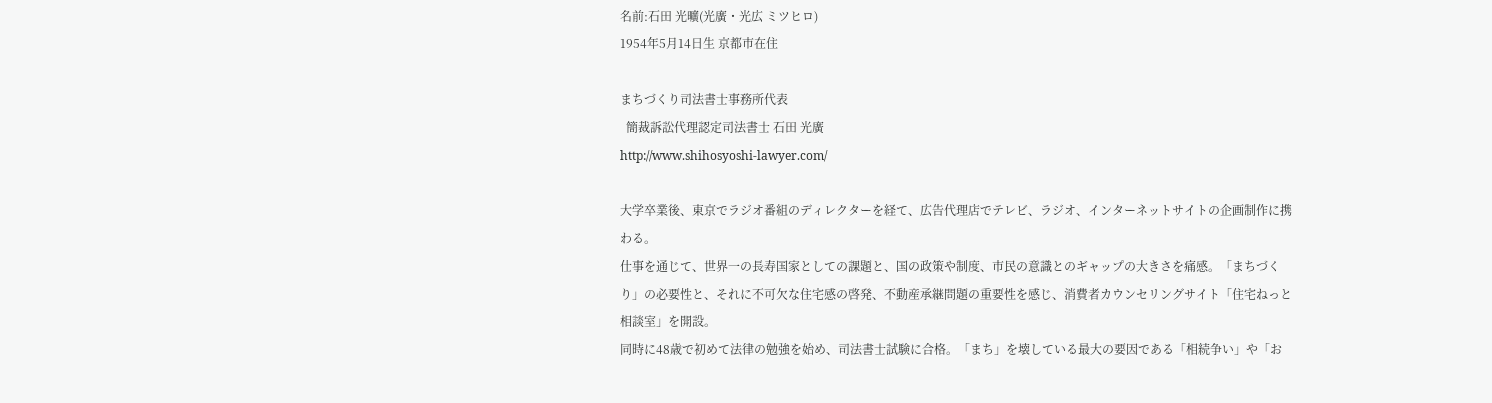名前:石田 光曠(光廣・光広 ミツヒロ)
1954年5月14日生 京都市在住

まちづくり司法書士事務所代表
  簡裁訴訟代理認定司法書士 石田 光廣
http://www.shihosyoshi-lawyer.com/

大学卒業後、東京でラジオ番組のディレクターを経て、広告代理店でテレビ、ラジオ、インターネットサイトの企画制作に携わる。
仕事を通じて、世界一の長寿国家としての課題と、国の政策や制度、市民の意識とのギャップの大きさを痛感。「まちづくり」の必要性と、それに不可欠な住宅感の啓発、不動産承継問題の重要性を感じ、消費者カウンセリングサイト「住宅ねっと相談室」を開設。
同時に48歳で初めて法律の勉強を始め、司法書士試験に合格。「まち」を壊している最大の要因である「相続争い」や「お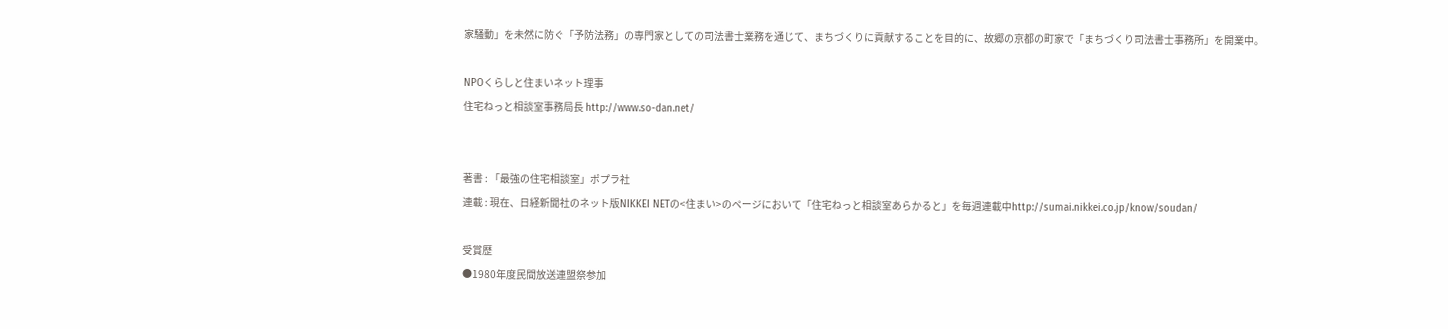家騒動」を未然に防ぐ「予防法務」の専門家としての司法書士業務を通じて、まちづくりに貢献することを目的に、故郷の京都の町家で「まちづくり司法書士事務所」を開業中。

NPOくらしと住まいネット理事
住宅ねっと相談室事務局長 http://www.so-dan.net/


著書 : 「最強の住宅相談室」ポプラ社
連載 : 現在、日経新聞社のネット版NIKKEI NETの<住まい>のページにおいて「住宅ねっと相談室あらかると」を毎週連載中http://sumai.nikkei.co.jp/know/soudan/

受賞歴
●1980年度民間放送連盟祭参加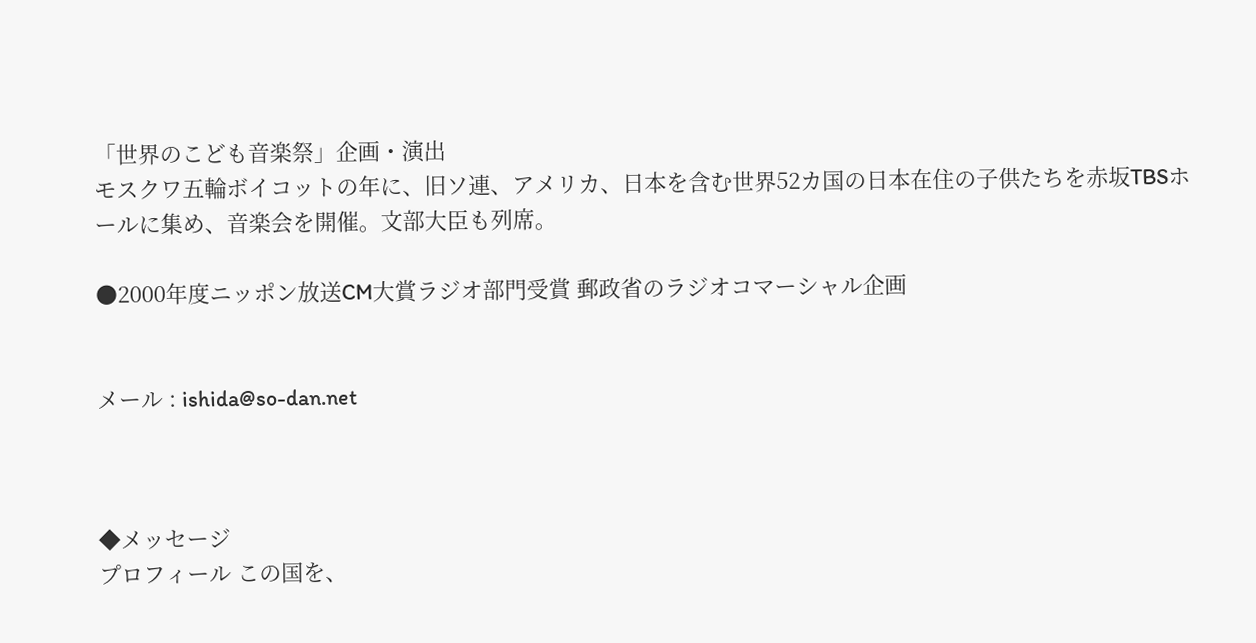「世界のこども音楽祭」企画・演出
モスクワ五輪ボイコットの年に、旧ソ連、アメリカ、日本を含む世界52カ国の日本在住の子供たちを赤坂TBSホールに集め、音楽会を開催。文部大臣も列席。

●2000年度ニッポン放送CM大賞ラジオ部門受賞 郵政省のラジオコマーシャル企画


メール : ishida@so-dan.net



◆メッセージ
プロフィール この国を、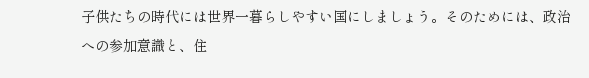子供たちの時代には世界一暮らしやすい国にしましょう。そのためには、政治への参加意識と、住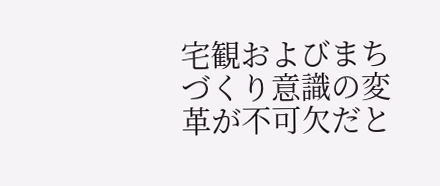宅観およびまちづくり意識の変革が不可欠だと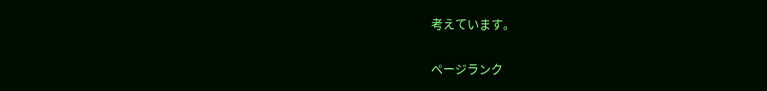考えています。


ページランク